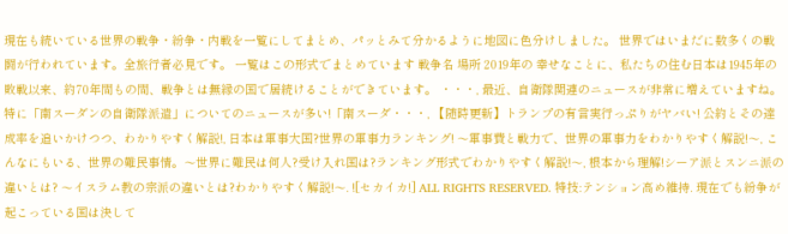現在も続いている世界の戦争・紛争・内戦を一覧にしてまとめ、パッとみて分かるように地図に色分けしました。 世界ではいまだに数多くの戦闘が行われています。全旅行者必見です。 一覧はこの形式でまとめています 戦争名 場所 2019年の 幸せなことに、私たちの住む日本は1945年の敗戦以来、約70年間もの間、戦争とは無縁の国で居続けることができています。 ・・・, 最近、自衛隊関連のニュースが非常に増えていますね。 特に「南スーダンの自衛隊派遣」についてのニュースが多い!「南スーダ・・・, 【随時更新】トランプの有言実行っぷりがヤバい! 公約とその達成率を追いかけつつ、わかりやすく解説!, 日本は軍事大国?世界の軍事力ランキング! 〜軍事費と戦力で、世界の軍事力をわかりやすく解説!〜, こんなにもいる、世界の難民事情。〜世界に難民は何人?受け入れ国は?ランキング形式でわかりやすく解説!〜, 根本から理解!シーア派とスンニ派の違いとは? 〜イスラム教の宗派の違いとは?わかりやすく解説!〜. ![セカイカ!] ALL RIGHTS RESERVED. 特技:テンション高め維持. 現在でも紛争が起こっている国は決して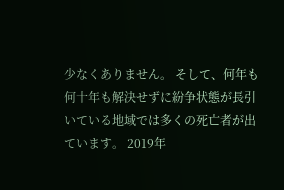少なくありません。 そして、何年も何十年も解決せずに紛争状態が長引いている地域では多くの死亡者が出ています。 2019年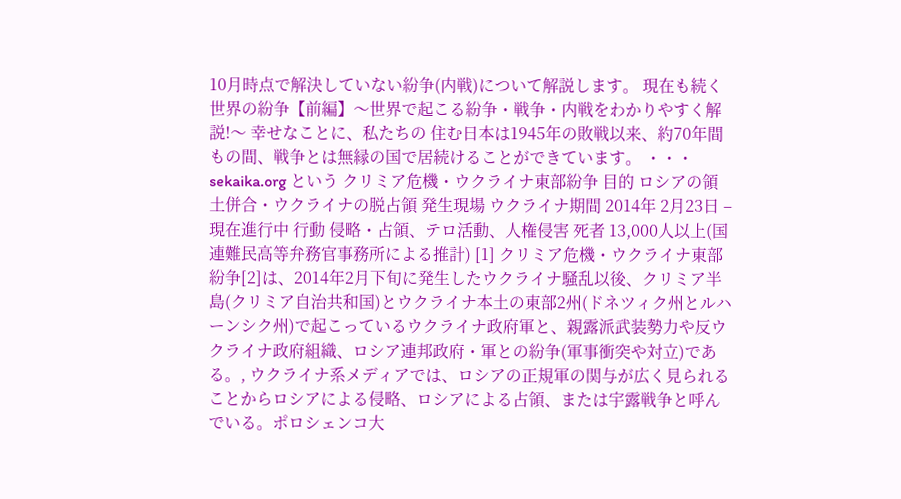10月時点で解決していない紛争(内戦)について解説します。 現在も続く世界の紛争【前編】〜世界で起こる紛争・戦争・内戦をわかりやすく解説!〜 幸せなことに、私たちの 住む日本は1945年の敗戦以来、約70年間もの間、戦争とは無縁の国で居続けることができています。 ・・・ sekaika.org という クリミア危機・ウクライナ東部紛争 目的 ロシアの領土併合・ウクライナの脱占領 発生現場 ウクライナ期間 2014年 2月23日 – 現在進行中 行動 侵略・占領、テロ活動、人権侵害 死者 13,000人以上(国連難民高等弁務官事務所による推計) [1] クリミア危機・ウクライナ東部紛争[2]は、2014年2月下旬に発生したウクライナ騒乱以後、クリミア半島(クリミア自治共和国)とウクライナ本土の東部2州(ドネツィク州とルハーンシク州)で起こっているウクライナ政府軍と、親露派武装勢力や反ウクライナ政府組織、ロシア連邦政府・軍との紛争(軍事衝突や対立)である。, ウクライナ系メディアでは、ロシアの正規軍の関与が広く見られることからロシアによる侵略、ロシアによる占領、または宇露戦争と呼んでいる。ポロシェンコ大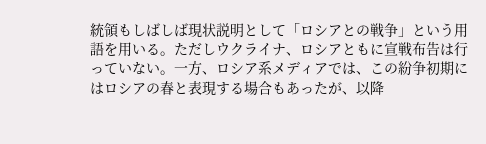統領もしばしば現状説明として「ロシアとの戦争」という用語を用いる。ただしウクライナ、ロシアともに宣戦布告は行っていない。一方、ロシア系メディアでは、この紛争初期にはロシアの春と表現する場合もあったが、以降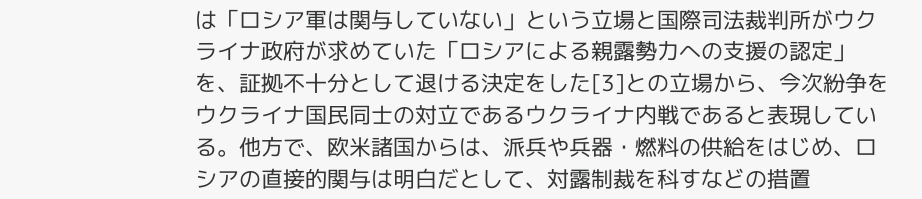は「ロシア軍は関与していない」という立場と国際司法裁判所がウクライナ政府が求めていた「ロシアによる親露勢力への支援の認定」を、証拠不十分として退ける決定をした[3]との立場から、今次紛争をウクライナ国民同士の対立であるウクライナ内戦であると表現している。他方で、欧米諸国からは、派兵や兵器・燃料の供給をはじめ、ロシアの直接的関与は明白だとして、対露制裁を科すなどの措置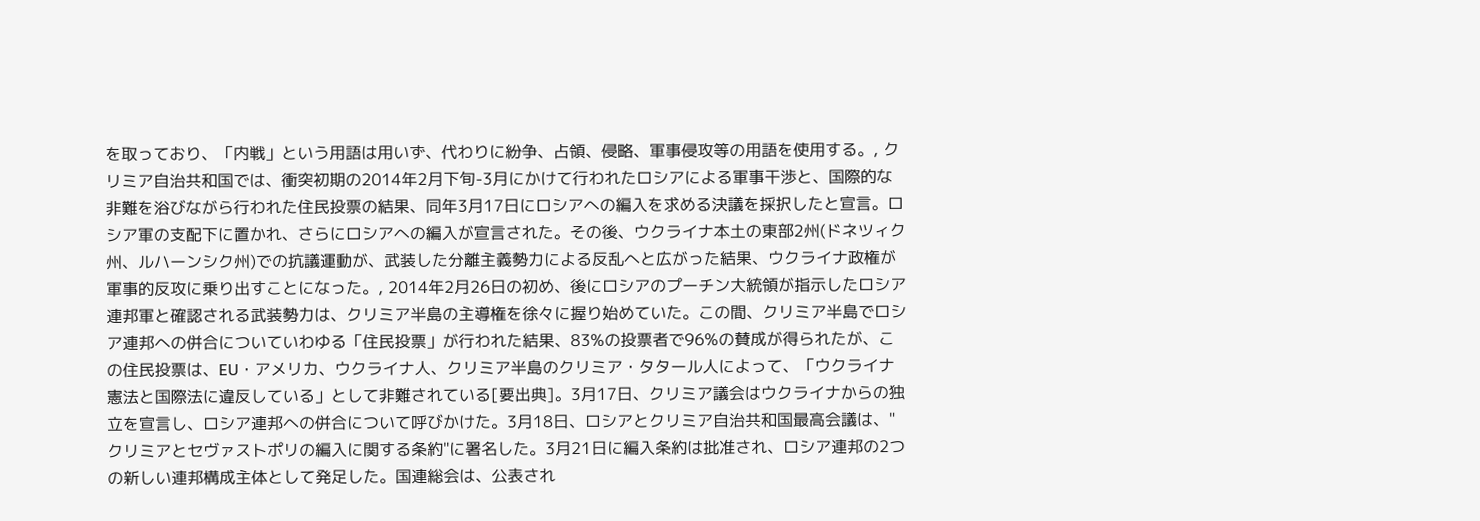を取っており、「内戦」という用語は用いず、代わりに紛争、占領、侵略、軍事侵攻等の用語を使用する。, クリミア自治共和国では、衝突初期の2014年2月下旬-3月にかけて行われたロシアによる軍事干渉と、国際的な非難を浴びながら行われた住民投票の結果、同年3月17日にロシアへの編入を求める決議を採択したと宣言。ロシア軍の支配下に置かれ、さらにロシアへの編入が宣言された。その後、ウクライナ本土の東部2州(ドネツィク州、ルハーンシク州)での抗議運動が、武装した分離主義勢力による反乱へと広がった結果、ウクライナ政権が軍事的反攻に乗り出すことになった。, 2014年2月26日の初め、後にロシアのプーチン大統領が指示したロシア連邦軍と確認される武装勢力は、クリミア半島の主導権を徐々に握り始めていた。この間、クリミア半島でロシア連邦への併合についていわゆる「住民投票」が行われた結果、83%の投票者で96%の賛成が得られたが、この住民投票は、EU・アメリカ、ウクライナ人、クリミア半島のクリミア・タタール人によって、「ウクライナ憲法と国際法に違反している」として非難されている[要出典]。3月17日、クリミア議会はウクライナからの独立を宣言し、ロシア連邦への併合について呼びかけた。3月18日、ロシアとクリミア自治共和国最高会議は、"クリミアとセヴァストポリの編入に関する条約"に署名した。3月21日に編入条約は批准され、ロシア連邦の2つの新しい連邦構成主体として発足した。国連総会は、公表され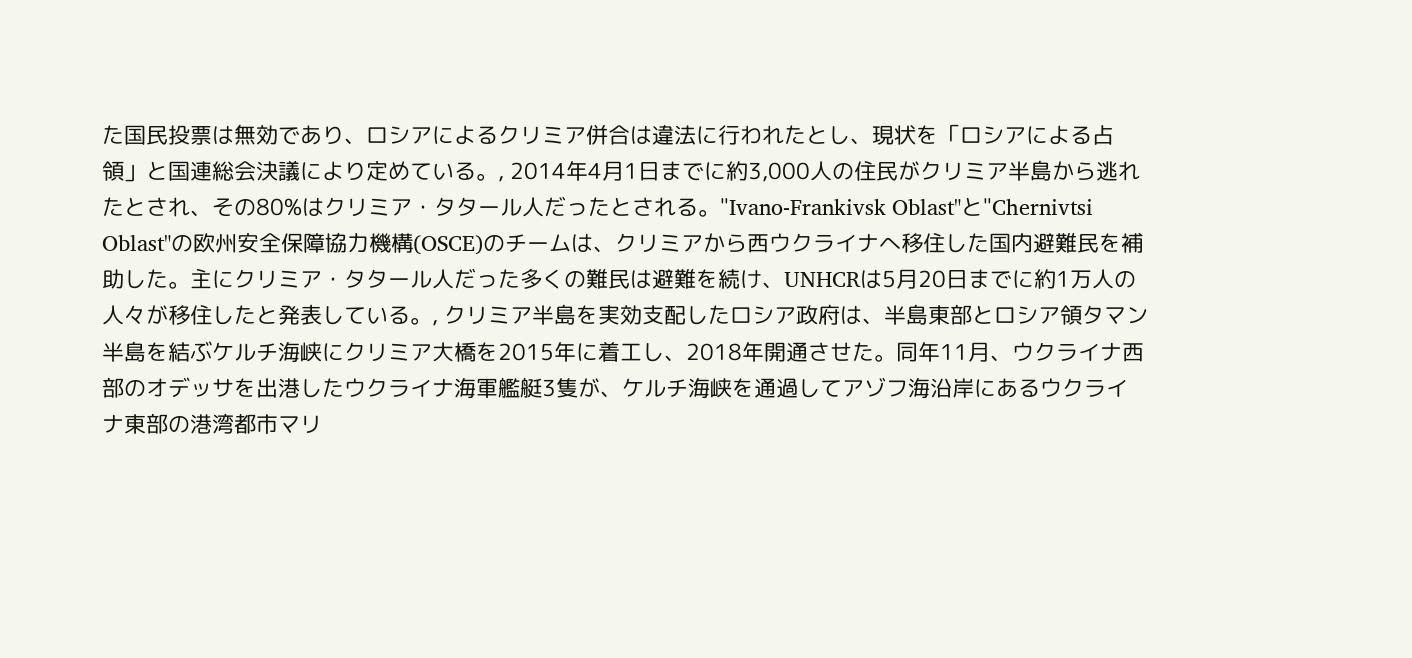た国民投票は無効であり、ロシアによるクリミア併合は違法に行われたとし、現状を「ロシアによる占領」と国連総会決議により定めている。, 2014年4月1日までに約3,000人の住民がクリミア半島から逃れたとされ、その80%はクリミア・タタール人だったとされる。"Ivano-Frankivsk Oblast"と"Chernivtsi Oblast"の欧州安全保障協力機構(OSCE)のチームは、クリミアから西ウクライナへ移住した国内避難民を補助した。主にクリミア・タタール人だった多くの難民は避難を続け、UNHCRは5月20日までに約1万人の人々が移住したと発表している。, クリミア半島を実効支配したロシア政府は、半島東部とロシア領タマン半島を結ぶケルチ海峡にクリミア大橋を2015年に着工し、2018年開通させた。同年11月、ウクライナ西部のオデッサを出港したウクライナ海軍艦艇3隻が、ケルチ海峡を通過してアゾフ海沿岸にあるウクライナ東部の港湾都市マリ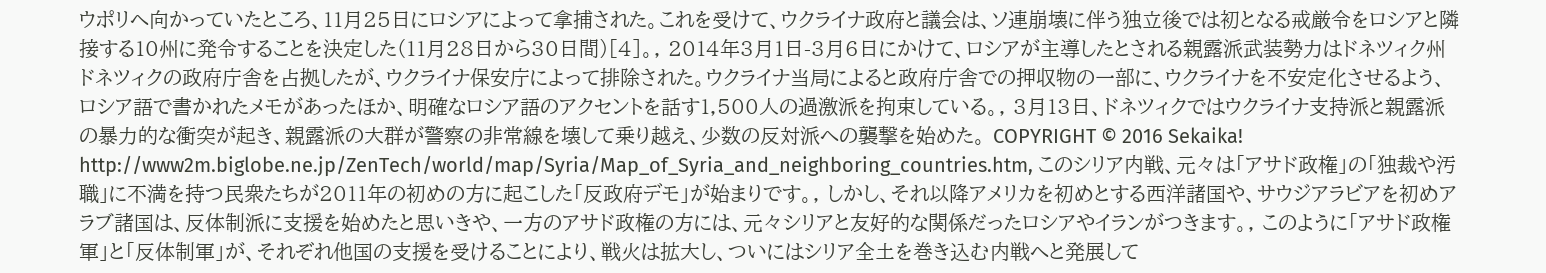ウポリへ向かっていたところ、11月25日にロシアによって拿捕された。これを受けて、ウクライナ政府と議会は、ソ連崩壊に伴う独立後では初となる戒厳令をロシアと隣接する10州に発令することを決定した(11月28日から30日間)[4]。, 2014年3月1日-3月6日にかけて、ロシアが主導したとされる親露派武装勢力はドネツィク州ドネツィクの政府庁舎を占拠したが、ウクライナ保安庁によって排除された。ウクライナ当局によると政府庁舎での押収物の一部に、ウクライナを不安定化させるよう、ロシア語で書かれたメモがあったほか、明確なロシア語のアクセントを話す1,500人の過激派を拘束している。, 3月13日、ドネツィクではウクライナ支持派と親露派の暴力的な衝突が起き、親露派の大群が警察の非常線を壊して乗り越え、少数の反対派への襲撃を始めた。 COPYRIGHT © 2016 Sekaika! http://www2m.biglobe.ne.jp/ZenTech/world/map/Syria/Map_of_Syria_and_neighboring_countries.htm, このシリア内戦、元々は「アサド政権」の「独裁や汚職」に不満を持つ民衆たちが2011年の初めの方に起こした「反政府デモ」が始まりです。, しかし、それ以降アメリカを初めとする西洋諸国や、サウジアラビアを初めアラブ諸国は、反体制派に支援を始めたと思いきや、一方のアサド政権の方には、元々シリアと友好的な関係だったロシアやイランがつきます。, このように「アサド政権軍」と「反体制軍」が、それぞれ他国の支援を受けることにより、戦火は拡大し、ついにはシリア全土を巻き込む内戦へと発展して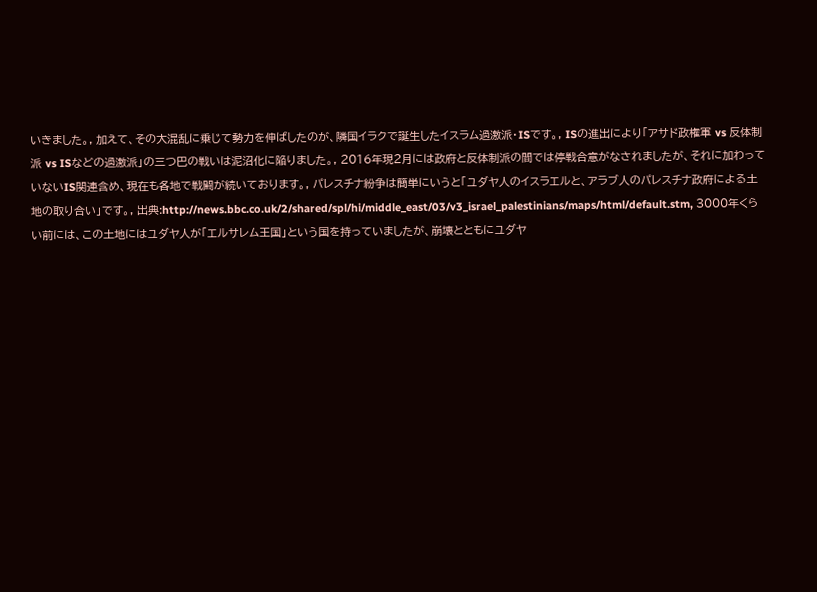いきました。, 加えて、その大混乱に乗じて勢力を伸ばしたのが、隣国イラクで誕生したイスラム過激派・ISです。, ISの進出により「アサド政権軍 vs 反体制派 vs ISなどの過激派」の三つ巴の戦いは泥沼化に陥りました。, 2016年現2月には政府と反体制派の間では停戦合意がなされましたが、それに加わっていないIS関連含め、現在も各地で戦闘が続いております。, パレスチナ紛争は簡単にいうと「ユダヤ人のイスラエルと、アラブ人のパレスチナ政府による土地の取り合い」です。, 出典:http://news.bbc.co.uk/2/shared/spl/hi/middle_east/03/v3_israel_palestinians/maps/html/default.stm, 3000年くらい前には、この土地にはユダヤ人が「エルサレム王国」という国を持っていましたが、崩壊とともにユダヤ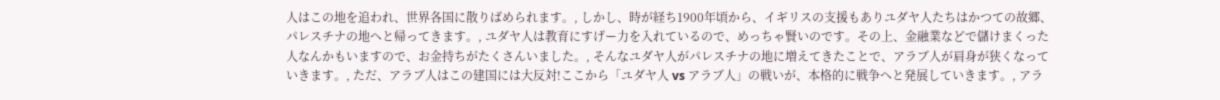人はこの地を追われ、世界各国に散りばめられます。, しかし、時が経ち1900年頃から、イギリスの支援もありユダヤ人たちはかつての故郷、パレスチナの地へと帰ってきます。, ユダヤ人は教育にすげー力を入れているので、めっちゃ賢いのです。その上、金融業などで儲けまくった人なんかもいますので、お金持ちがたくさんいました。, そんなユダヤ人がパレスチナの地に増えてきたことで、アラブ人が肩身が狭くなっていきます。, ただ、アラブ人はこの建国には大反対!ここから「ユダヤ人 vs アラブ人」の戦いが、本格的に戦争へと発展していきます。, アラ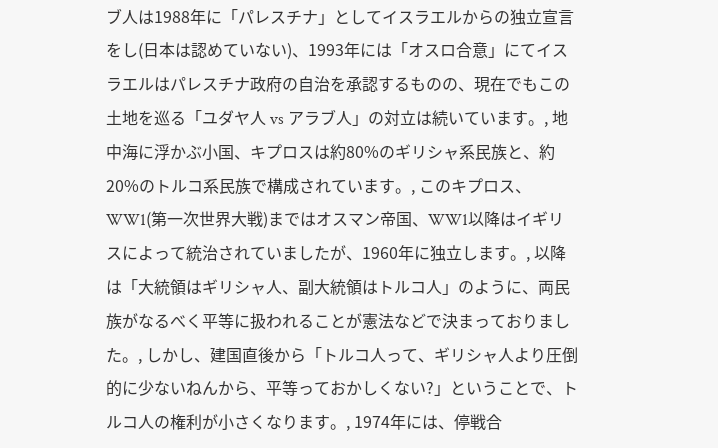ブ人は1988年に「パレスチナ」としてイスラエルからの独立宣言をし(日本は認めていない)、1993年には「オスロ合意」にてイスラエルはパレスチナ政府の自治を承認するものの、現在でもこの土地を巡る「ユダヤ人 vs アラブ人」の対立は続いています。, 地中海に浮かぶ小国、キプロスは約80%のギリシャ系民族と、約20%のトルコ系民族で構成されています。, このキプロス、WW1(第一次世界大戦)まではオスマン帝国、WW1以降はイギリスによって統治されていましたが、1960年に独立します。, 以降は「大統領はギリシャ人、副大統領はトルコ人」のように、両民族がなるべく平等に扱われることが憲法などで決まっておりました。, しかし、建国直後から「トルコ人って、ギリシャ人より圧倒的に少ないねんから、平等っておかしくない?」ということで、トルコ人の権利が小さくなります。, 1974年には、停戦合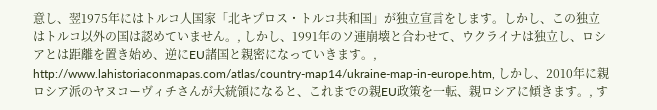意し、翌1975年にはトルコ人国家「北キプロス・トルコ共和国」が独立宣言をします。しかし、この独立はトルコ以外の国は認めていません。, しかし、1991年のソ連崩壊と合わせて、ウクライナは独立し、ロシアとは距離を置き始め、逆にEU諸国と親密になっていきます。, http://www.lahistoriaconmapas.com/atlas/country-map14/ukraine-map-in-europe.htm, しかし、2010年に親ロシア派のヤヌコーヴィチさんが大統領になると、これまでの親EU政策を一転、親ロシアに傾きます。, す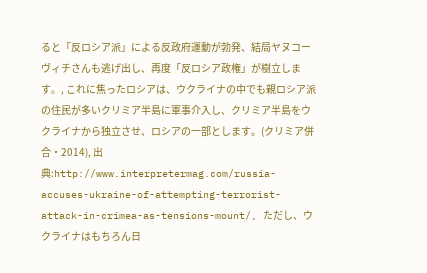ると「反ロシア派」による反政府運動が勃発、結局ヤヌコーヴィチさんも逃げ出し、再度「反ロシア政権」が樹立します。, これに焦ったロシアは、ウクライナの中でも親ロシア派の住民が多いクリミア半島に軍事介入し、クリミア半島をウクライナから独立させ、ロシアの一部とします。(クリミア併合・2014), 出典:http://www.interpretermag.com/russia-accuses-ukraine-of-attempting-terrorist-attack-in-crimea-as-tensions-mount/, ただし、ウクライナはもちろん日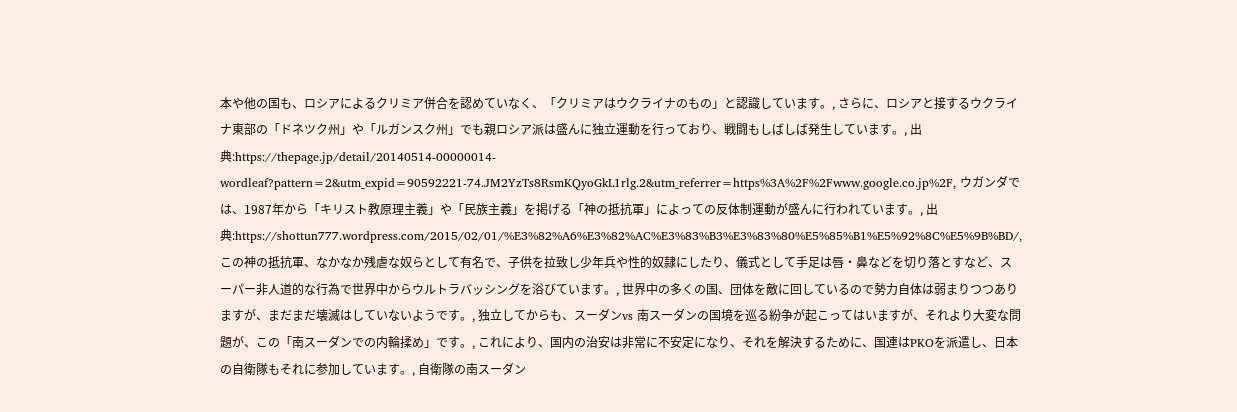本や他の国も、ロシアによるクリミア併合を認めていなく、「クリミアはウクライナのもの」と認識しています。, さらに、ロシアと接するウクライナ東部の「ドネツク州」や「ルガンスク州」でも親ロシア派は盛んに独立運動を行っており、戦闘もしばしば発生しています。, 出典:https://thepage.jp/detail/20140514-00000014-wordleaf?pattern=2&utm_expid=90592221-74.JM2YzTs8RsmKQyoGkL1rlg.2&utm_referrer=https%3A%2F%2Fwww.google.co.jp%2F, ウガンダでは、1987年から「キリスト教原理主義」や「民族主義」を掲げる「神の抵抗軍」によっての反体制運動が盛んに行われています。, 出典:https://shottun777.wordpress.com/2015/02/01/%E3%82%A6%E3%82%AC%E3%83%B3%E3%83%80%E5%85%B1%E5%92%8C%E5%9B%BD/, この神の抵抗軍、なかなか残虐な奴らとして有名で、子供を拉致し少年兵や性的奴隷にしたり、儀式として手足は唇・鼻などを切り落とすなど、スーパー非人道的な行為で世界中からウルトラバッシングを浴びています。, 世界中の多くの国、団体を敵に回しているので勢力自体は弱まりつつありますが、まだまだ壊滅はしていないようです。, 独立してからも、スーダンvs 南スーダンの国境を巡る紛争が起こってはいますが、それより大変な問題が、この「南スーダンでの内輪揉め」です。, これにより、国内の治安は非常に不安定になり、それを解決するために、国連はPKOを派遣し、日本の自衛隊もそれに参加しています。, 自衛隊の南スーダン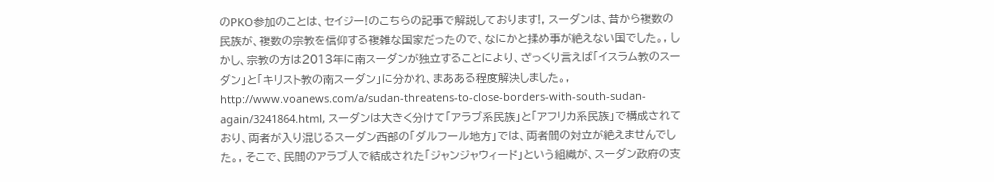のPKO参加のことは、セイジー!のこちらの記事で解説しております!, スーダンは、昔から複数の民族が、複数の宗教を信仰する複雑な国家だったので、なにかと揉め事が絶えない国でした。, しかし、宗教の方は2013年に南スーダンが独立することにより、ざっくり言えば「イスラム教のスーダン」と「キリスト教の南スーダン」に分かれ、まあある程度解決しました。, http://www.voanews.com/a/sudan-threatens-to-close-borders-with-south-sudan-again/3241864.html, スーダンは大きく分けて「アラブ系民族」と「アフリカ系民族」で構成されており、両者が入り混じるスーダン西部の「ダルフール地方」では、両者間の対立が絶えませんでした。, そこで、民間のアラブ人で結成された「ジャンジャウィード」という組織が、スーダン政府の支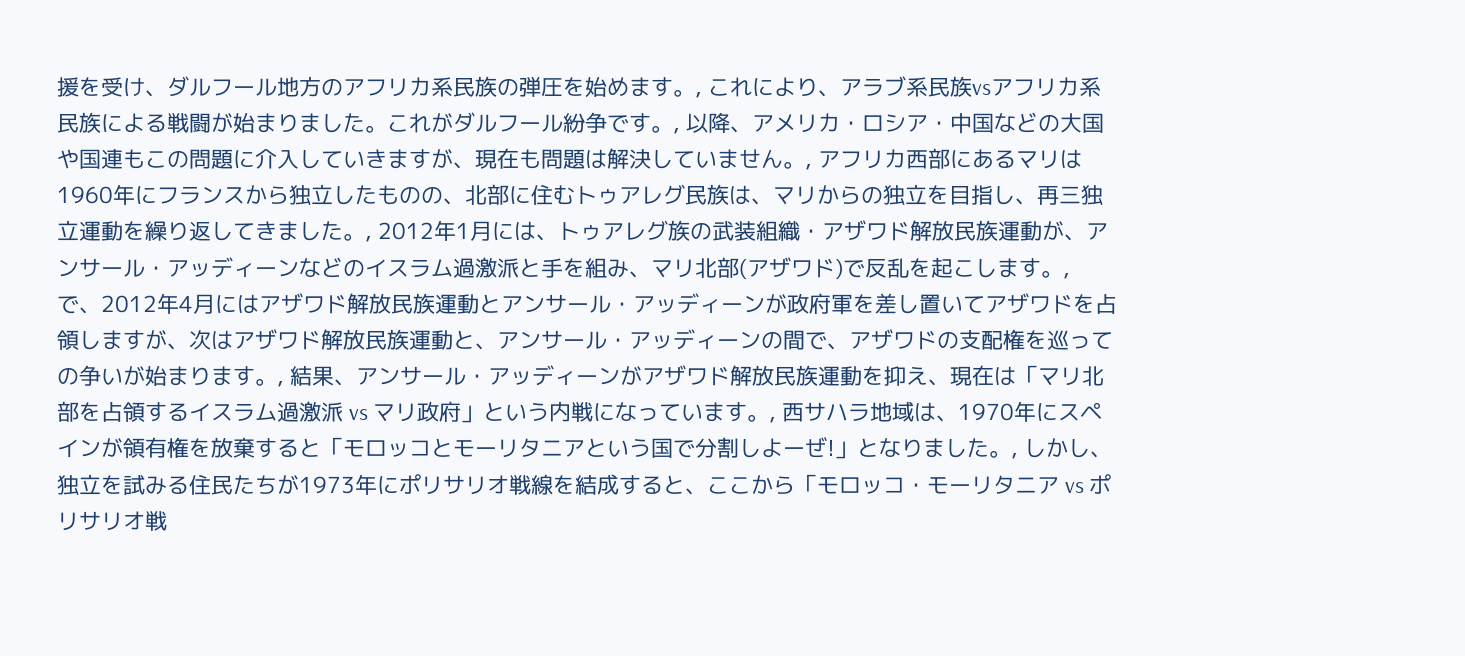援を受け、ダルフール地方のアフリカ系民族の弾圧を始めます。, これにより、アラブ系民族vsアフリカ系民族による戦闘が始まりました。これがダルフール紛争です。, 以降、アメリカ・ロシア・中国などの大国や国連もこの問題に介入していきますが、現在も問題は解決していません。, アフリカ西部にあるマリは1960年にフランスから独立したものの、北部に住むトゥアレグ民族は、マリからの独立を目指し、再三独立運動を繰り返してきました。, 2012年1月には、トゥアレグ族の武装組織・アザワド解放民族運動が、アンサール・アッディーンなどのイスラム過激派と手を組み、マリ北部(アザワド)で反乱を起こします。, で、2012年4月にはアザワド解放民族運動とアンサール・アッディーンが政府軍を差し置いてアザワドを占領しますが、次はアザワド解放民族運動と、アンサール・アッディーンの間で、アザワドの支配権を巡っての争いが始まります。, 結果、アンサール・アッディーンがアザワド解放民族運動を抑え、現在は「マリ北部を占領するイスラム過激派 vs マリ政府」という内戦になっています。, 西サハラ地域は、1970年にスペインが領有権を放棄すると「モロッコとモーリタニアという国で分割しよーぜ!」となりました。, しかし、独立を試みる住民たちが1973年にポリサリオ戦線を結成すると、ここから「モロッコ・モーリタニア vs ポリサリオ戦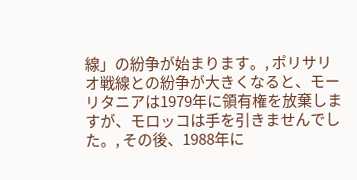線」の紛争が始まります。, ポリサリオ戦線との紛争が大きくなると、モーリタニアは1979年に領有権を放棄しますが、モロッコは手を引きませんでした。, その後、1988年に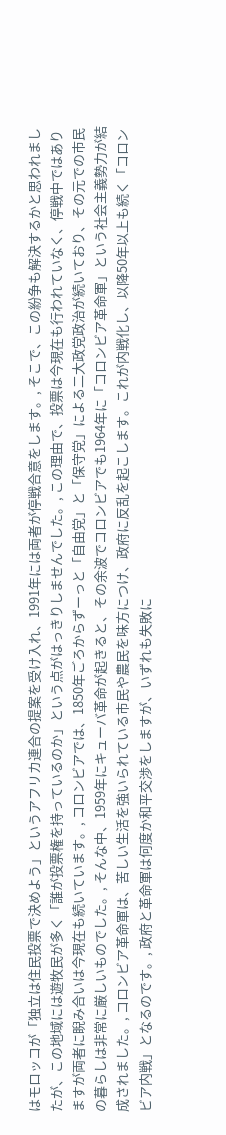はモロッコが「独立は住民投票で決めよう」というアフリカ連合の提案を受け入れ、1991年には両者が停戦合意をします。, そこで、この紛争も解決するかと思われましたが、この地域には遊牧民が多く「誰が投票権を持っているのか」という点がはっきりしませんでした。, この理由で、投票は今現在も行われていなく、停戦中ではありますが両者に睨み合いは今現在も続いています。, コロンビアでは、1850年ごろからずーっと「自由党」と「保守党」による二大政党政治が続いており、その元での市民の暮らしは非常に厳しいものでした。, そんな中、1959年にキューバ革命が起きると、その余波でコロンビアでも1964年に「コロンビア革命軍」という社会主義勢力が結成されました。, コロンビア革命軍は、苦しい生活を強いられている市民や農民を味方につけ、政府に反乱を起こします。これが内戦化し、以降50年以上も続く「コロンビア内戦」となるのです。, 政府と革命軍は何度か和平交渉をしますが、いずれも失敗に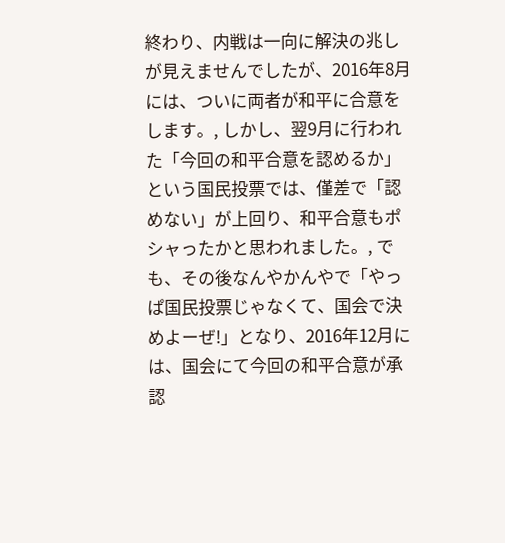終わり、内戦は一向に解決の兆しが見えませんでしたが、2016年8月には、ついに両者が和平に合意をします。, しかし、翌9月に行われた「今回の和平合意を認めるか」という国民投票では、僅差で「認めない」が上回り、和平合意もポシャったかと思われました。, でも、その後なんやかんやで「やっぱ国民投票じゃなくて、国会で決めよーぜ!」となり、2016年12月には、国会にて今回の和平合意が承認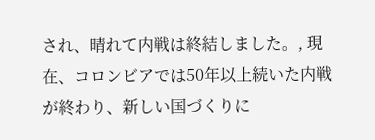され、晴れて内戦は終結しました。, 現在、コロンビアでは50年以上続いた内戦が終わり、新しい国づくりに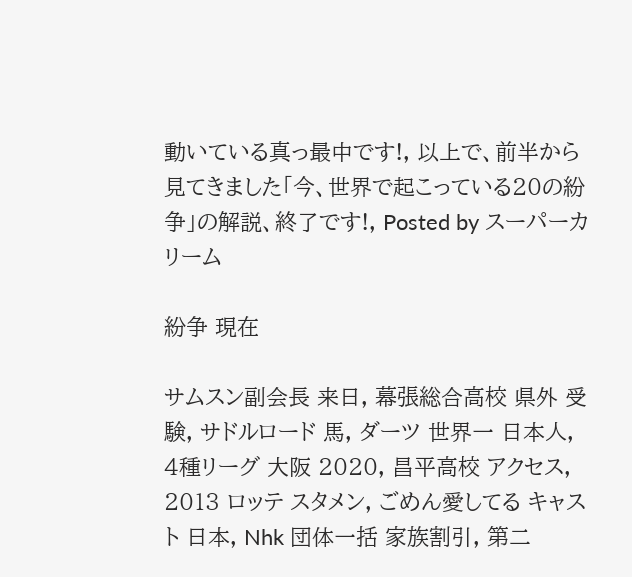動いている真っ最中です!, 以上で、前半から見てきました「今、世界で起こっている20の紛争」の解説、終了です!, Posted by スーパーカリーム

紛争 現在

サムスン副会長 来日, 幕張総合高校 県外 受験, サドルロード 馬, ダーツ 世界一 日本人, 4種リーグ 大阪 2020, 昌平高校 アクセス, 2013 ロッテ スタメン, ごめん愛してる キャスト 日本, Nhk 団体一括 家族割引, 第二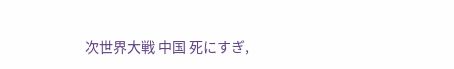次世界大戦 中国 死にすぎ,